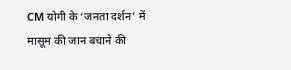CM योगी के ‘जनता दर्शन’ में मासूम की जान बचाने की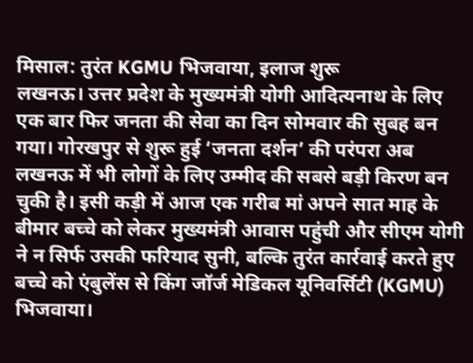मिसाल: तुरंत KGMU भिजवाया, इलाज शुरू
लखनऊ। उत्तर प्रदेश के मुख्यमंत्री योगी आदित्यनाथ के लिए एक बार फिर जनता की सेवा का दिन सोमवार की सुबह बन गया। गोरखपुर से शुरू हुई ‘जनता दर्शन’ की परंपरा अब लखनऊ में भी लोगों के लिए उम्मीद की सबसे बड़ी किरण बन चुकी है। इसी कड़ी में आज एक गरीब मां अपने सात माह के बीमार बच्चे को लेकर मुख्यमंत्री आवास पहुंची और सीएम योगी ने न सिर्फ उसकी फरियाद सुनी, बल्कि तुरंत कार्रवाई करते हुए बच्चे को एंबुलेंस से किंग जॉर्ज मेडिकल यूनिवर्सिटी (KGMU) भिजवाया।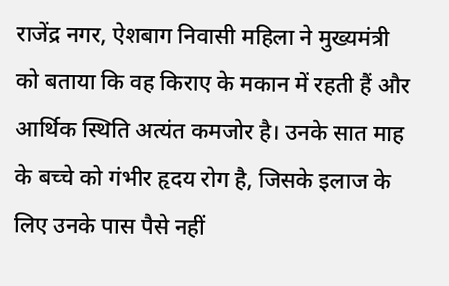राजेंद्र नगर, ऐशबाग निवासी महिला ने मुख्यमंत्री को बताया कि वह किराए के मकान में रहती हैं और आर्थिक स्थिति अत्यंत कमजोर है। उनके सात माह के बच्चे को गंभीर हृदय रोग है, जिसके इलाज के लिए उनके पास पैसे नहीं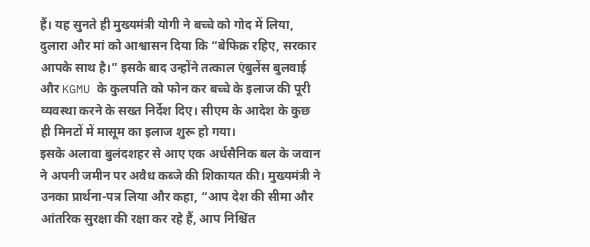हैं। यह सुनते ही मुख्यमंत्री योगी ने बच्चे को गोद में लिया, दुलारा और मां को आश्वासन दिया कि “बेफिक्र रहिए, सरकार आपके साथ है।” इसके बाद उन्होंने तत्काल एंबुलेंस बुलवाई और KGMU के कुलपति को फोन कर बच्चे के इलाज की पूरी व्यवस्था करने के सख्त निर्देश दिए। सीएम के आदेश के कुछ ही मिनटों में मासूम का इलाज शुरू हो गया।
इसके अलावा बुलंदशहर से आए एक अर्धसैनिक बल के जवान ने अपनी जमीन पर अवैध कब्जे की शिकायत की। मुख्यमंत्री ने उनका प्रार्थना-पत्र लिया और कहा, “आप देश की सीमा और आंतरिक सुरक्षा की रक्षा कर रहे हैं, आप निश्चिंत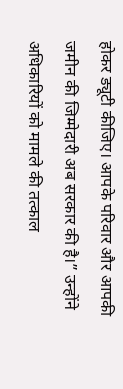होकर ड्यूटी कीजिए। आपके परिवार और आपकी जमीन की जिम्मेदारी अब सरकार की है।” उन्होंने अधिकारियों को मामले की तत्काल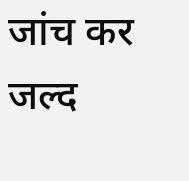जांच कर जल्द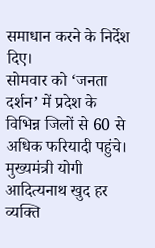समाधान करने के निर्देश दिए।
सोमवार को ‘जनता दर्शन’ में प्रदेश के विभिन्न जिलों से 60 से अधिक फरियादी पहुंचे। मुख्यमंत्री योगी आदित्यनाथ खुद हर व्यक्ति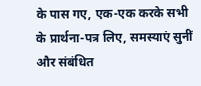के पास गए, एक-एक करके सभी के प्रार्थना-पत्र लिए, समस्याएं सुनीं और संबंधित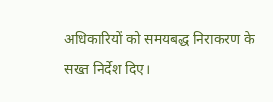अधिकारियों को समयबद्ध निराकरण के सख्त निर्देश दिए।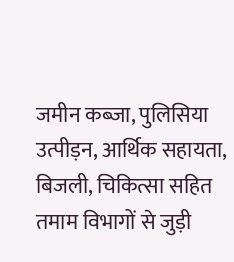जमीन कब्जा, पुलिसिया उत्पीड़न, आर्थिक सहायता, बिजली, चिकित्सा सहित तमाम विभागों से जुड़ी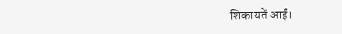शिकायतें आईं।